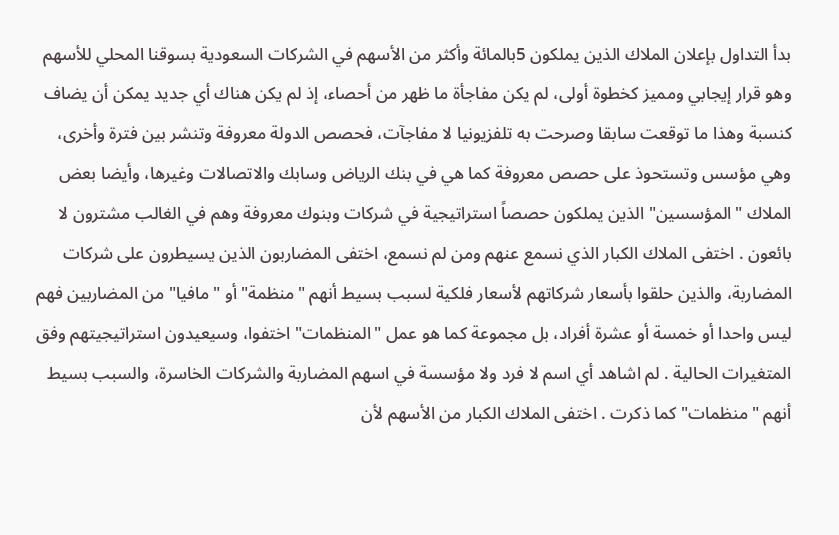بدأ التداول بإعلان الملاك الذين يملكون 5بالمائة وأكثر من الأسهم في الشركات السعودية بسوقنا المحلي للأسهم وهو قرار إيجابي ومميز كخطوة أولى، لم يكن مفاجأة ما ظهر من أحصاء، إذ لم يكن هناك أي جديد يمكن أن يضاف كنسبة وهذا ما توقعت سابقا وصرحت به تلفزيونيا لا مفاجآت، فحصص الدولة معروفة وتنشر بين فترة وأخرى، وهي مؤسس وتستحوذ على حصص معروفة كما هي في بنك الرياض وسابك والاتصالات وغيرها، وأيضا بعض الملاك "المؤسسين" الذين يملكون حصصاً استراتيجية في شركات وبنوك معروفة وهم في الغالب مشترون لا بائعون . اختفى الملاك الكبار الذي نسمع عنهم ومن لم نسمع، اختفى المضاربون الذين يسيطرون على شركات المضاربة، والذين حلقوا بأسعار شركاتهم لأسعار فلكية لسبب بسيط أنهم "منظمة" أو "مافيا" من المضاربين فهم ليس واحدا أو خمسة أو عشرة أفراد، بل مجموعة كما هو عمل "المنظمات" اختفوا، وسيعيدون استراتيجيتهم وفق المتغيرات الحالية . لم اشاهد أي اسم لا فرد ولا مؤسسة في اسهم المضاربة والشركات الخاسرة، والسبب بسيط أنهم "منظمات" كما ذكرت . اختفى الملاك الكبار من الأسهم لأن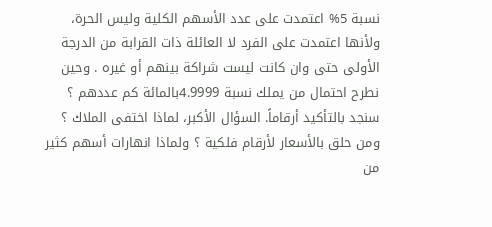نسبة 5% اعتمدت على عدد الأسهم الكلية وليس الحرة، ولأنها اعتمدت على الفرد لا العائلة ذات القرابة من الدرجة الأولى حتى وان كانت ليست شراكة بينهم أو غيره . وحين نطرح احتمال من يملك نسبة 4.9999بالمائة كم عددهم ؟ سنجد بالتأكيد أرقاماً. السؤال الأكبر، لماذا اختفى الملاك ؟ ومن حلق بالأسعار لأرقام فلكية ؟ ولماذا انهارات أسهم كثير من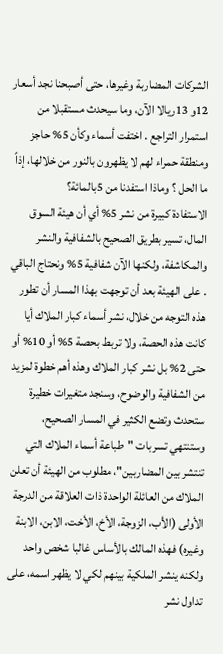الشركات المضاربة وغيرها، حتى أصبحنا نجد أسعار 12و 13ريالا الآن، وما سيحدث مستقبلا من استمرار التراجع . اختفت أسماء وكأن 5% حاجز ومنطقة حمراء لهم لا يظهرون بالنور من خلالها، إذاً ما الحل ؟ وماذا استفدنا من 5بالمائة؟
الاستفادة كبيرة من نشر 5% أي أن هيئة السوق المال، تسير بطريق الصحيح بالشفافية والنشر والمكاشفة، ولكنها الآن شفافية 5% ونحتاج الباقي . على الهيئة بعد أن توجهت بهذا المسار أن تطور هذه التوجه من خلال، نشر أسماء كبار الملاك أيا كانت هذه الحصة، ولا تربط بحصة 5% أو 10% أو حتى 2% بل نشر كبار الملاك وهذه أهم خطوة لمزيد من الشفافية والوضوح، وسنجد متغيرات خطيرة ستحدث وتضع الكثير في المسار الصحيح، وستنتهي تسربات "طباعة أسماء الملاك التي تنتشر بين المضاربين"، مطلوب من الهيئة أن تعلن الملاك من العائلة الواحدة ذات العلاقة من الدرجة الأولى (الأب، الزوجة، الأخ، الأخت، الابن، الابنة وغيره) فهذه المالك بالأساس غالبا شخص واحد ولكنه ينشر الملكية بينهم لكي لا يظهر اسمه، على تداول نشر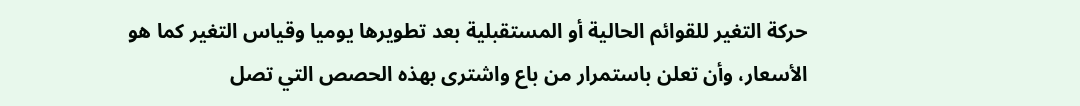حركة التغير للقوائم الحالية أو المستقبلية بعد تطويرها يوميا وقياس التغير كما هو الأسعار، وأن تعلن باستمرار من باع واشترى بهذه الحصص التي تصل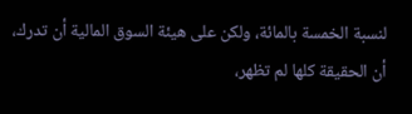لنسبة الخمسة بالمائة، ولكن على هيئة السوق المالية أن تدرك، أن الحقيقة كلها لم تظهر،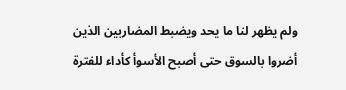ولم يظهر لنا ما يحد ويضبط المضاربين الذين أضروا بالسوق حتى أصبح الأسوأ كأداء للفترة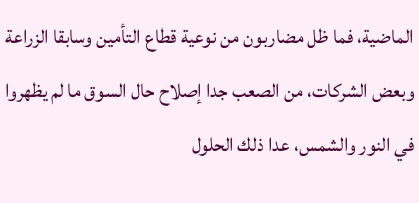الماضية، فما ظل مضاربون من نوعية قطاع التأمين وسابقا الزراعة وبعض الشركات، من الصعب جدا إصلاح حال السوق ما لم يظهروا في النور والشمس، عدا ذلك الحلول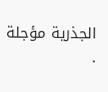الجذرية مؤجلة .